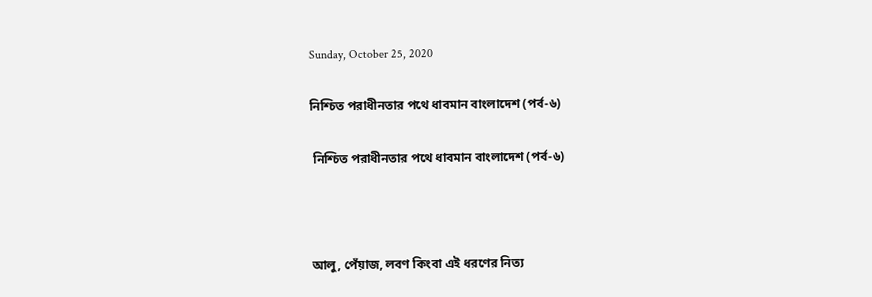Sunday, October 25, 2020

নিশ্চিত পরাধীনতার পথে ধাবমান বাংলাদেশ (পর্ব-৬)

 নিশ্চিত পরাধীনতার পথে ধাবমান বাংলাদেশ (পর্ব-৬)



আলু, পেঁয়াজ, লবণ কিংবা এই ধরণের নিত্য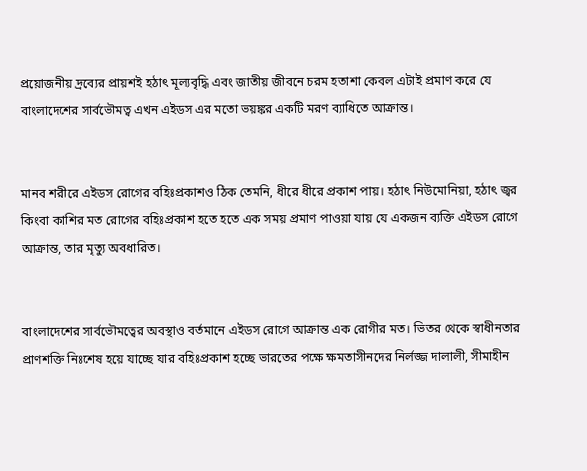প্রয়োজনীয় দ্রব্যের প্রায়শই হঠাৎ মূল্যবৃদ্ধি এবং জাতীয় জীবনে চরম হতাশা কেবল এটাই প্রমাণ করে যে বাংলাদেশের সার্বভৌমত্ব এখন এইডস এর মতো ভয়ঙ্কর একটি মরণ ব্যাধিতে আক্রান্ত।


মানব শরীরে এইডস রোগের বহিঃপ্রকাশও ঠিক তেমনি, ধীরে ধীরে প্রকাশ পায়। হঠাৎ নিউমোনিয়া, হঠাৎ জ্বর কিংবা কাশির মত রোগের বহিঃপ্রকাশ হতে হতে এক সময় প্রমাণ পাওয়া যায় যে একজন ব্যক্তি এইডস রোগে আক্রান্ত, তার মৃত্যু অবধারিত।


বাংলাদেশের সার্বভৌমত্বের অবস্থাও বর্তমানে এইডস রোগে আক্রান্ত এক রোগীর মত। ভিতর থেকে স্বাধীনতার প্রাণশক্তি নিঃশেষ হয়ে যাচ্ছে যার বহিঃপ্রকাশ হচ্ছে ভারতের পক্ষে ক্ষমতাসীনদের নির্লজ্জ দালালী, সীমাহীন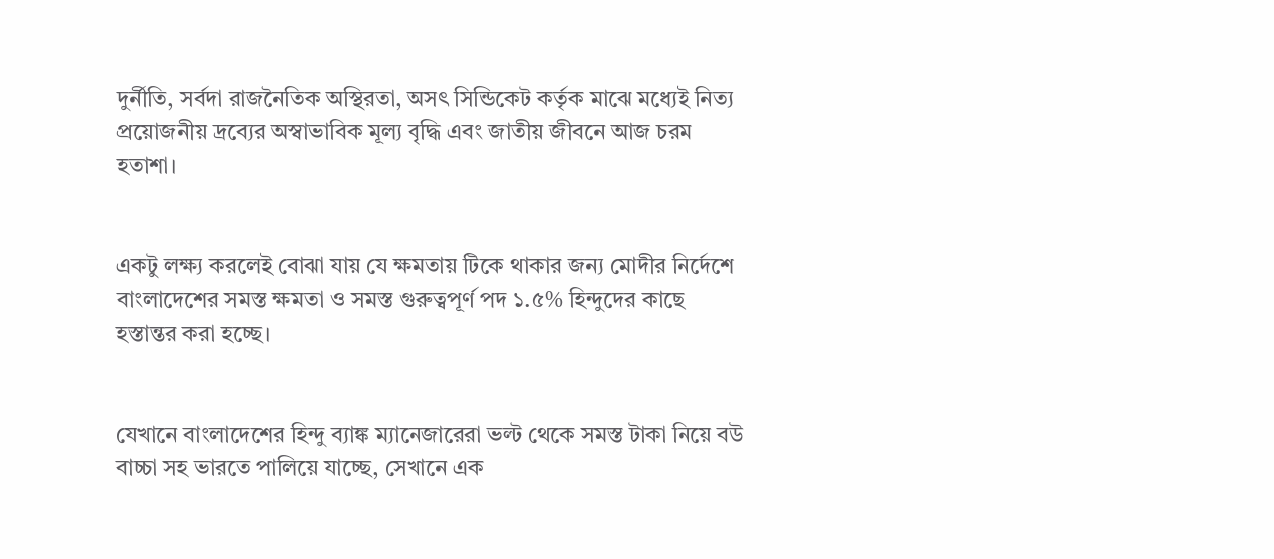দুর্নীতি, সর্বদা রাজনৈতিক অস্থিরতা, অসৎ সিন্ডিকেট কর্তৃক মাঝে মধ্যেই নিত্য প্রয়োজনীয় দ্রব্যের অস্বাভাবিক মূল্য বৃদ্ধি এবং জাতীয় জীবনে আজ চরম হতাশা।


একটু লক্ষ্য করলেই বোঝা যায় যে ক্ষমতায় টিকে থাকার জন্য মোদীর নির্দেশে বাংলাদেশের সমস্ত ক্ষমতা ও সমস্ত গুরুত্বপূর্ণ পদ ১.৫% হিন্দুদের কাছে হস্তান্তর করা হচ্ছে।


যেখানে বাংলাদেশের হিন্দু ব্যাঙ্ক ম্যানেজারেরা ভল্ট থেকে সমস্ত টাকা নিয়ে বউ বাচ্চা সহ ভারতে পালিয়ে যাচ্ছে, সেখানে এক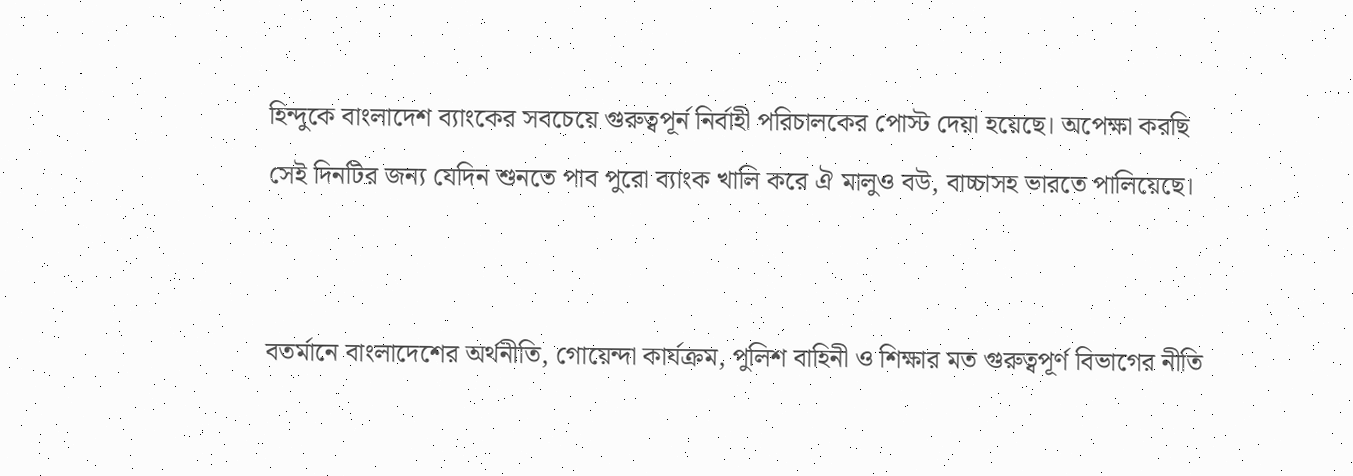হিন্দুকে বাংলাদেশ ব্যাংকের সবচেয়ে গুরুত্বপূর্ন নির্বাহী পরিচালকের পোস্ট দেয়া হয়েছে। অপেক্ষা করছি সেই দিনটির জন্য যেদিন শুনতে পাব পুরো ব্যাংক খালি করে ঐ মালুও বউ, বাচ্চাসহ ভারতে পালিয়েছে।


বতর্মানে বাংলাদেশের অর্থনীতি, গোয়েন্দা কার্যক্রম, পুলিশ বাহিনী ও শিক্ষার মত গুরুত্বপূর্ণ বিভাগের নীতি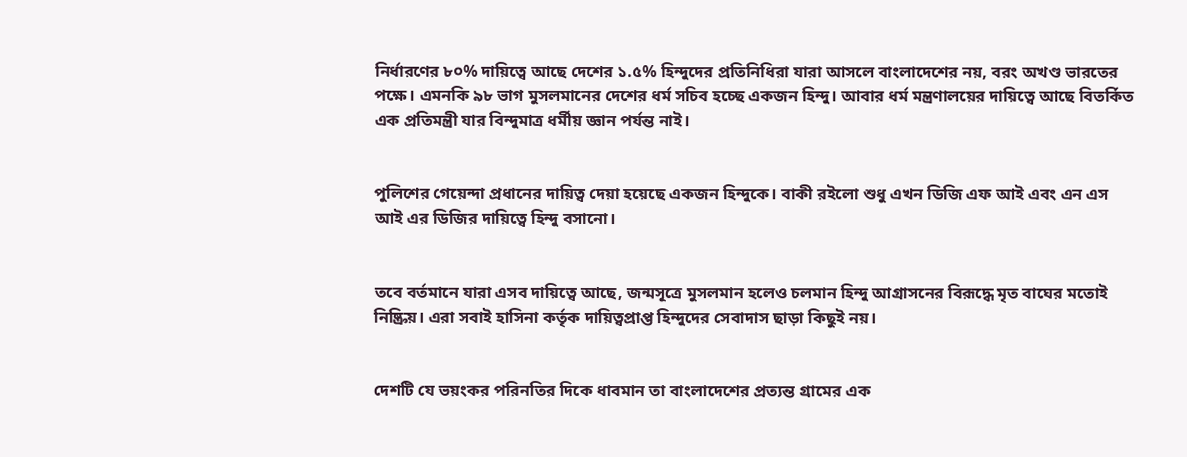নির্ধারণের ৮০% দায়িত্বে আছে দেশের ১.৫% হিন্দুদের প্রতিনিধিরা যারা আসলে বাংলাদেশের নয়, বরং অখণ্ড ভারতের পক্ষে। এমনকি ৯৮ ভাগ মুসলমানের দেশের ধর্ম সচিব হচ্ছে একজন হিন্দু। আবার ধর্ম মন্ত্রণালয়ের দায়িত্বে আছে বিতর্কিত এক প্রতিমন্ত্রী যার বিন্দুমাত্র ধর্মীয় জ্ঞান পর্যন্ত নাই।


পুলিশের গেয়েন্দা প্রধানের দায়িত্ব দেয়া হয়েছে একজন হিন্দুকে। বাকী রইলো শুধু এখন ডিজি এফ আই এবং এন এস আই এর ডিজির দায়িত্বে হিন্দু বসানো।


তবে বর্তমানে যারা এসব দায়িত্বে আছে, জন্মসূত্রে মুসলমান হলেও চলমান হিন্দু আগ্রাসনের বিরূদ্ধে মৃত বাঘের মতোই নিষ্ক্রিয়। এরা সবাই হাসিনা কর্তৃক দায়িত্বপ্রাপ্ত হিন্দুদের সেবাদাস ছাড়া কিছুই নয়।


দেশটি যে ভয়ংকর পরিনতির দিকে ধাবমান তা বাংলাদেশের প্রত্যন্ত গ্রামের এক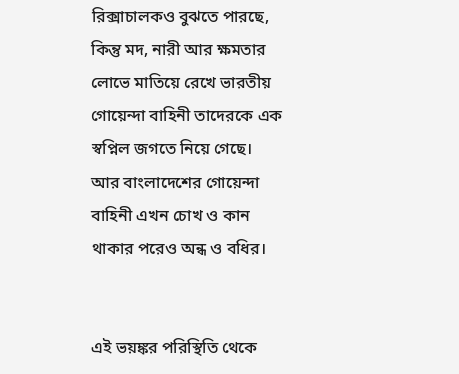রিক্সাচালকও বুঝতে পারছে, কিন্তু মদ, নারী আর ক্ষমতার লোভে মাতিয়ে রেখে ভারতীয় গোয়েন্দা বাহিনী তাদেরকে এক স্বপ্নিল জগতে নিয়ে গেছে। আর বাংলাদেশের গোয়েন্দা বাহিনী এখন চোখ ও কান থাকার পরেও অন্ধ ও বধির।


এই ভয়ঙ্কর পরিস্থিতি থেকে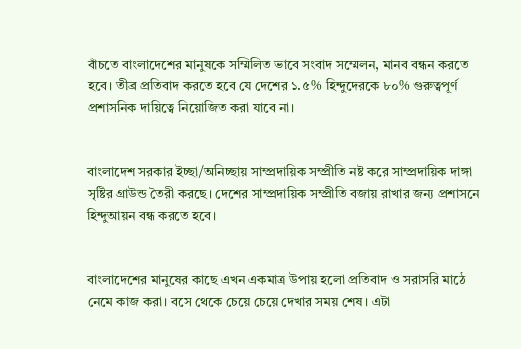বাঁচতে বাংলাদেশের মানুষকে সম্মিলিত ভাবে সংবাদ সম্মেলন, মানব বন্ধন করতে হবে। তীব্র প্রতিবাদ করতে হবে যে দেশের ১.৫% হিন্দুদেরকে ৮০% গুরুত্বপূর্ণ প্রশাসনিক দায়িত্বে নিয়োজিত করা যাবে না।


বাংলাদেশ সরকার ইচ্ছা/অনিচ্ছায় সাম্প্রদায়িক সম্প্রীতি নষ্ট করে সাম্প্রদায়িক দাঙ্গা সৃষ্টির গ্রাউন্ড তৈরী করছে। দেশের সাম্প্রদায়িক সম্প্রীতি বজায় রাখার জন্য প্রশাসনে হিন্দুআয়ন বন্ধ করতে হবে।


বাংলাদেশের মানুষের কাছে এখন একমাত্র উপায় হলো প্রতিবাদ ও সরাসরি মাঠে নেমে কাজ করা। বসে থেকে চেয়ে চেয়ে দেখার সময় শেষ। এটা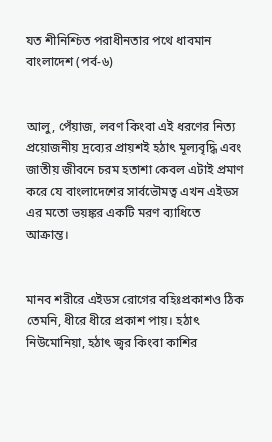যত শীনিশ্চিত পরাধীনতার পথে ধাবমান বাংলাদেশ (পর্ব-৬)


আলু, পেঁয়াজ, লবণ কিংবা এই ধরণের নিত্য প্রয়োজনীয় দ্রব্যের প্রায়শই হঠাৎ মূল্যবৃদ্ধি এবং জাতীয় জীবনে চরম হতাশা কেবল এটাই প্রমাণ করে যে বাংলাদেশের সার্বভৌমত্ব এখন এইডস এর মতো ভয়ঙ্কর একটি মরণ ব্যাধিতে আক্রান্ত।


মানব শরীরে এইডস রোগের বহিঃপ্রকাশও ঠিক তেমনি, ধীরে ধীরে প্রকাশ পায়। হঠাৎ নিউমোনিয়া, হঠাৎ জ্বর কিংবা কাশির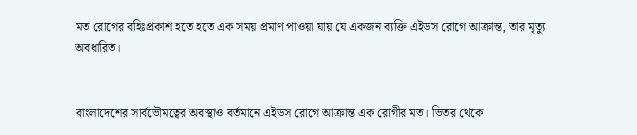মত রোগের বহিঃপ্রকাশ হতে হতে এক সময় প্রমাণ পাওয়া যায় যে একজন ব্যক্তি এইডস রোগে আক্রান্ত, তার মৃত্যু অবধারিত।


বাংলাদেশের সার্বভৌমত্বের অবস্থাও বর্তমানে এইডস রোগে আক্রান্ত এক রোগীর মত। ভিতর থেকে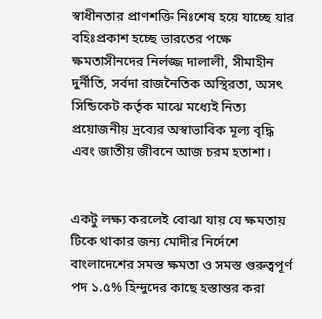স্বাধীনতার প্রাণশক্তি নিঃশেষ হয়ে যাচ্ছে যার বহিঃপ্রকাশ হচ্ছে ভারতের পক্ষে ক্ষমতাসীনদের নির্লজ্জ দালালী, সীমাহীন দুর্নীতি, সর্বদা রাজনৈতিক অস্থিরতা, অসৎ সিন্ডিকেট কর্তৃক মাঝে মধ্যেই নিত্য প্রয়োজনীয় দ্রব্যের অস্বাভাবিক মূল্য বৃদ্ধি এবং জাতীয় জীবনে আজ চরম হতাশা।


একটু লক্ষ্য করলেই বোঝা যায় যে ক্ষমতায় টিকে থাকার জন্য মোদীর নির্দেশে বাংলাদেশের সমস্ত ক্ষমতা ও সমস্ত গুরুত্বপূর্ণ পদ ১.৫% হিন্দুদের কাছে হস্তান্তর করা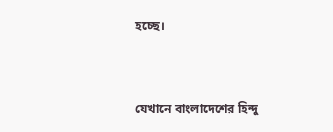হচ্ছে।


যেখানে বাংলাদেশের হিন্দু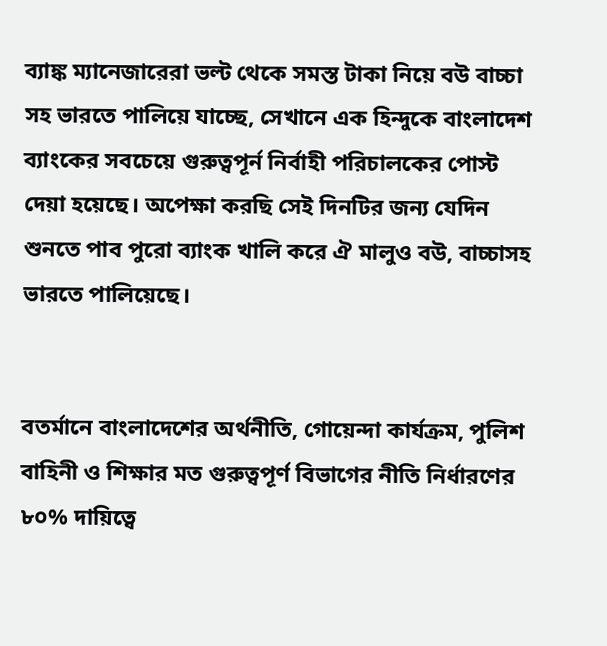ব্যাঙ্ক ম্যানেজারেরা ভল্ট থেকে সমস্ত টাকা নিয়ে বউ বাচ্চা সহ ভারতে পালিয়ে যাচ্ছে, সেখানে এক হিন্দুকে বাংলাদেশ ব্যাংকের সবচেয়ে গুরুত্বপূর্ন নির্বাহী পরিচালকের পোস্ট দেয়া হয়েছে। অপেক্ষা করছি সেই দিনটির জন্য যেদিন শুনতে পাব পুরো ব্যাংক খালি করে ঐ মালুও বউ, বাচ্চাসহ ভারতে পালিয়েছে।


বতর্মানে বাংলাদেশের অর্থনীতি, গোয়েন্দা কার্যক্রম, পুলিশ বাহিনী ও শিক্ষার মত গুরুত্বপূর্ণ বিভাগের নীতি নির্ধারণের ৮০% দায়িত্বে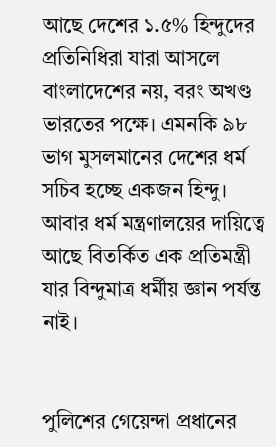আছে দেশের ১.৫% হিন্দুদের প্রতিনিধিরা যারা আসলে বাংলাদেশের নয়, বরং অখণ্ড ভারতের পক্ষে। এমনকি ৯৮ ভাগ মুসলমানের দেশের ধর্ম সচিব হচ্ছে একজন হিন্দু। আবার ধর্ম মন্ত্রণালয়ের দায়িত্বে আছে বিতর্কিত এক প্রতিমন্ত্রী যার বিন্দুমাত্র ধর্মীয় জ্ঞান পর্যন্ত নাই।


পুলিশের গেয়েন্দা প্রধানের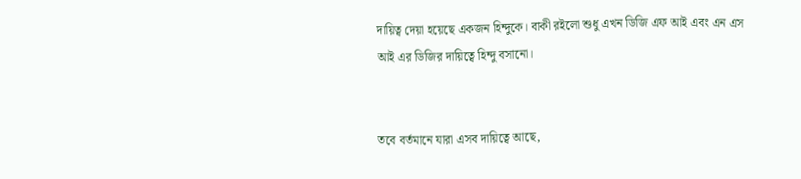দায়িত্ব দেয়া হয়েছে একজন হিন্দুকে। বাকী রইলো শুধু এখন ডিজি এফ আই এবং এন এস আই এর ডিজির দায়িত্বে হিন্দু বসানো।


তবে বর্তমানে যারা এসব দায়িত্বে আছে,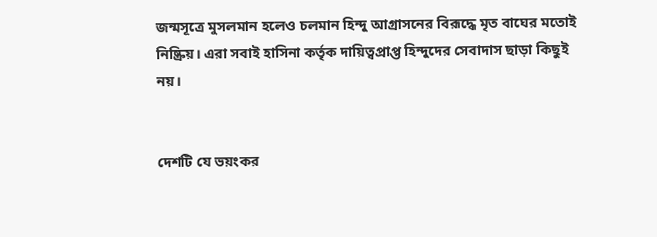জন্মসূত্রে মুসলমান হলেও চলমান হিন্দু আগ্রাসনের বিরূদ্ধে মৃত বাঘের মতোই নিষ্ক্রিয়। এরা সবাই হাসিনা কর্তৃক দায়িত্বপ্রাপ্ত হিন্দুদের সেবাদাস ছাড়া কিছুই নয়।


দেশটি যে ভয়ংকর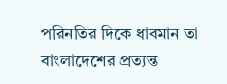পরিনতির দিকে ধাবমান তা বাংলাদেশের প্রত্যন্ত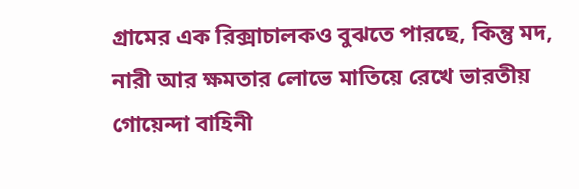গ্রামের এক রিক্সাচালকও বুঝতে পারছে, কিন্তু মদ, নারী আর ক্ষমতার লোভে মাতিয়ে রেখে ভারতীয় গোয়েন্দা বাহিনী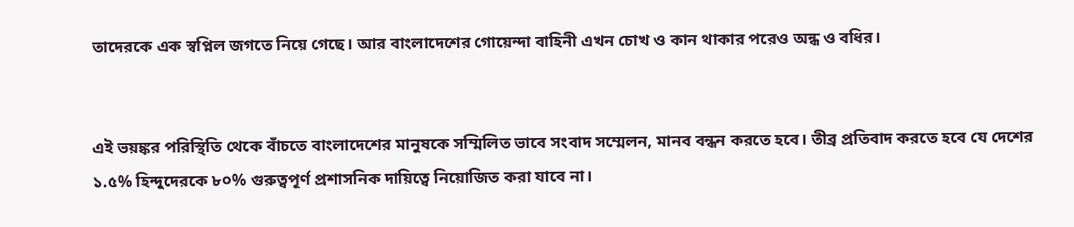তাদেরকে এক স্বপ্নিল জগতে নিয়ে গেছে। আর বাংলাদেশের গোয়েন্দা বাহিনী এখন চোখ ও কান থাকার পরেও অন্ধ ও বধির।


এই ভয়ঙ্কর পরিস্থিতি থেকে বাঁচতে বাংলাদেশের মানুষকে সম্মিলিত ভাবে সংবাদ সম্মেলন, মানব বন্ধন করতে হবে। তীব্র প্রতিবাদ করতে হবে যে দেশের ১.৫% হিন্দুদেরকে ৮০% গুরুত্বপূর্ণ প্রশাসনিক দায়িত্বে নিয়োজিত করা যাবে না।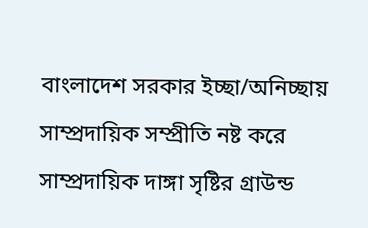বাংলাদেশ সরকার ইচ্ছা/অনিচ্ছায় সাম্প্রদায়িক সম্প্রীতি নষ্ট করে সাম্প্রদায়িক দাঙ্গা সৃষ্টির গ্রাউন্ড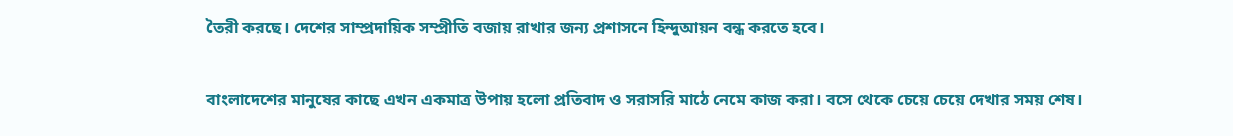তৈরী করছে। দেশের সাম্প্রদায়িক সম্প্রীতি বজায় রাখার জন্য প্রশাসনে হিন্দুআয়ন বন্ধ করতে হবে।


বাংলাদেশের মানুষের কাছে এখন একমাত্র উপায় হলো প্রতিবাদ ও সরাসরি মাঠে নেমে কাজ করা। বসে থেকে চেয়ে চেয়ে দেখার সময় শেষ।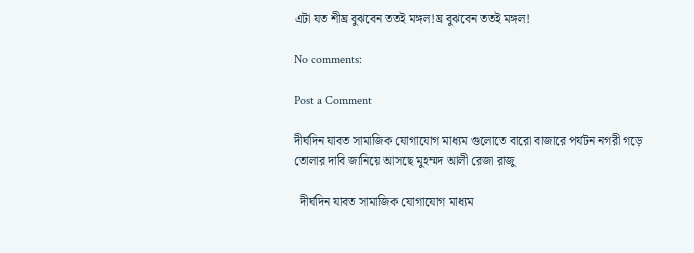এটা যত শীঘ্র বুঝবেন ততই মঙ্গল!ঘ্র বুঝবেন ততই মঙ্গল!

No comments:

Post a Comment

দীর্ঘদিন যাবত সামাজিক যোগাযোগ মাধ্যম গুলোতে বারো বাজারে পর্যটন নগরী গড়ে তোলার দাবি জানিয়ে আসছে মুহম্মদ আলী রেজা রাজু

  দীর্ঘদিন যাবত সামাজিক যোগাযোগ মাধ্যম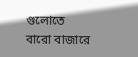গুলোতে বারো বাজারে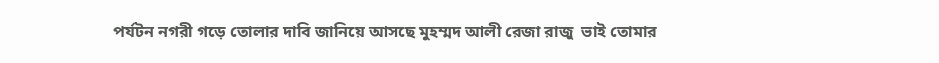পর্যটন নগরী গড়ে তোলার দাবি জানিয়ে আসছে মুহম্মদ আলী রেজা রাজু  ভাই তোমার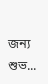জন্য শুভ...